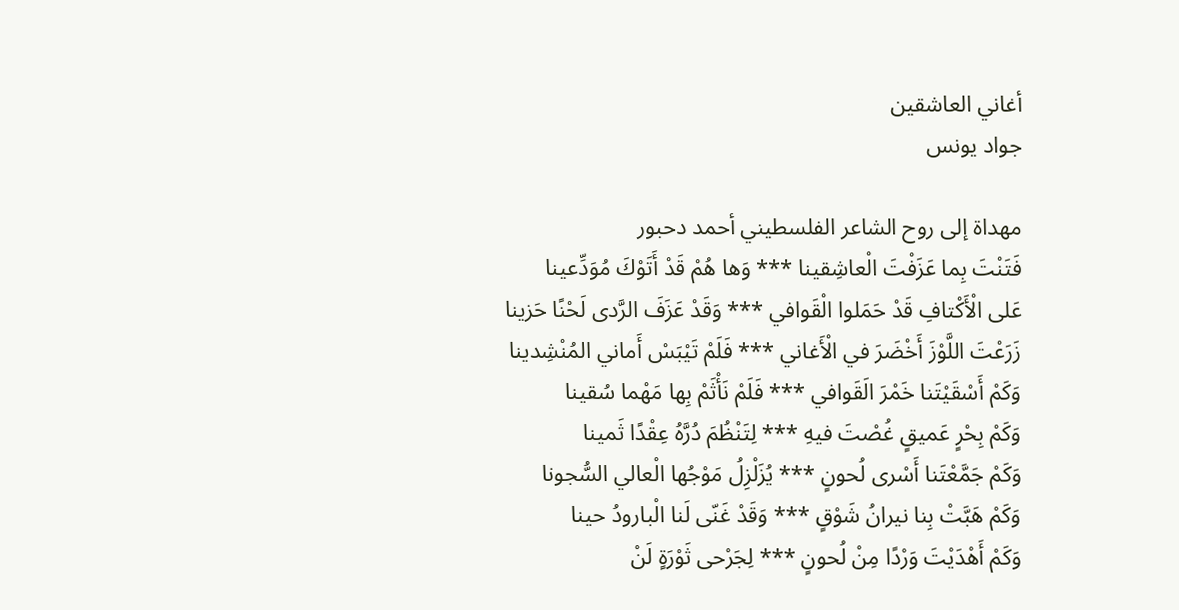أغاني العاشقين
جواد يونس

مهداة إلى روح الشاعر الفلسطيني أحمد دحبور
فَتَنْتَ بِما عَزَفْتَ الْعاشِقينا *** وَها هُمْ قَدْ أَتَوْكَ مُوَدِّعينا
عَلى الْأَكْتافِ قَدْ حَمَلوا الْقَوافي *** وَقَدْ عَزَفَ الرَّدى لَحْنًا حَزينا
زَرَعْتَ اللَّوْزَ أَخْضَرَ في الْأَغاني *** فَلَمْ تَيْبَسْ أَماني المُنْشِدينا
وَكَمْ أَسْقَيْتَنا خَمْرَ الَقَوافي *** فَلَمْ نَأْثَمْ بِها مَهْما سُقينا
وَكَمْ بِحْرٍ عَميقٍ غُصْتَ فيهِ *** لِتَنْظُمَ دُرَّهُ عِقْدًا ثَمينا
وَكَمْ جَمَّعْتَنا أَسْرى لُحونٍ *** يُزَلْزِلُ مَوْجُها الْعالي السُّجونا
وَكَمْ هَبَّتْ بِنا نيرانُ شَوْقٍ *** وَقَدْ غَنّى لَنا الْبارودُ حينا
وَكَمْ أَهْدَيْتَ وَرْدًا مِنْ لُحونٍ *** لِجَرْحى ثَوْرَةٍ لَنْ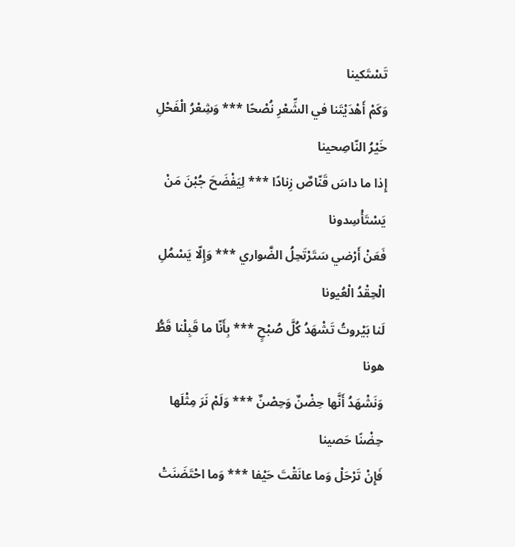تَسْتَكينا
وَكَمْ أَهْدَيْتَنا في الشِّعْرِ نُصْحًا *** وَشِعْرُ الْفَحْلِ خَيْرُ النّاصِحينا
إِذا ما داسَ قَنّاصٌ زِنادًا *** لِيَفْضَحَ جُبْنَ مَنْ يَسْتَأْسِدونا
فَعَنْ أَرْضي سَتَرْتَحِلُ الضَّواري *** وَإِلّا يَسْمُلِ الْحِقْدُ الْعُيونا
لَنا بَيْروتُ تَشْهَدُ كُلَّ صُبْحٍ *** بِأَنّا ما قَبِلْنا قَطُّ هونا
وَنَشْهَدُ أَنَّها حِضْنٌ وَحِصْنٌ *** وَلَمْ نَرَ مِثْلَها حِضْنًا حَصينا
فَإِنْ تَرْحَلْ وَما عانَقْتَ حَيْفا *** وَما احْتَضَنَتْ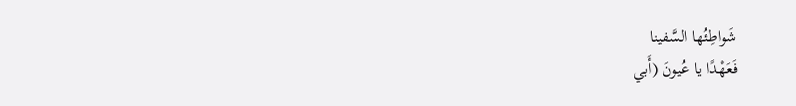شَواطِئُها السَّفينا
فَعَهْدًا يا عُيونَ (أَبي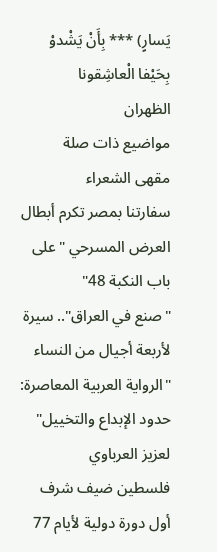يَسارٍ) *** بِأَنْ يَشْدوْ بِحَيْفا الْعاشِقونا
الظهران
مواضيع ذات صلة
مقهى الشعراء
سفارتنا بمصر تكرم أبطال العرض المسرحي "على باب النكبة 48"
"صنع في العراق".. سيرة لأربعة أجيال من النساء
"الرواية العربية المعاصرة: حدود الإبداع والتخييل" لعزيز العرباوي
فلسطين ضيف شرف أول دورة دولية لأيام 77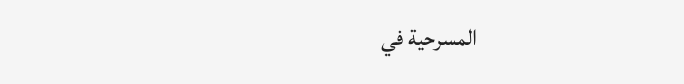المسرحية في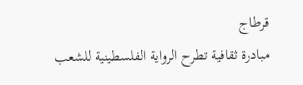قرطاج
مبادرة ثقافية تطرح الرواية الفلسطينية للشعب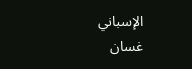الإسباني
غسان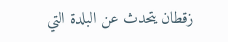زقطان يتحدث عن البلدة التي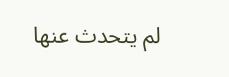لم يتحدث عنها